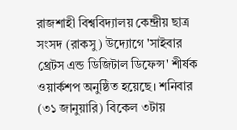রাজশাহী বিশ্ববিদ্যালয় কেন্দ্রীয় ছাত্র সংসদ (রাকসু) উদ্যোগে 'সাইবার থ্রেটস এন্ড ডিজিটাল ডিফেন্স' শীর্ষক ওয়ার্কশপ অনুষ্ঠিত হয়েছে। শনিবার (৩১ জানুয়ারি) বিকেল ৩টায়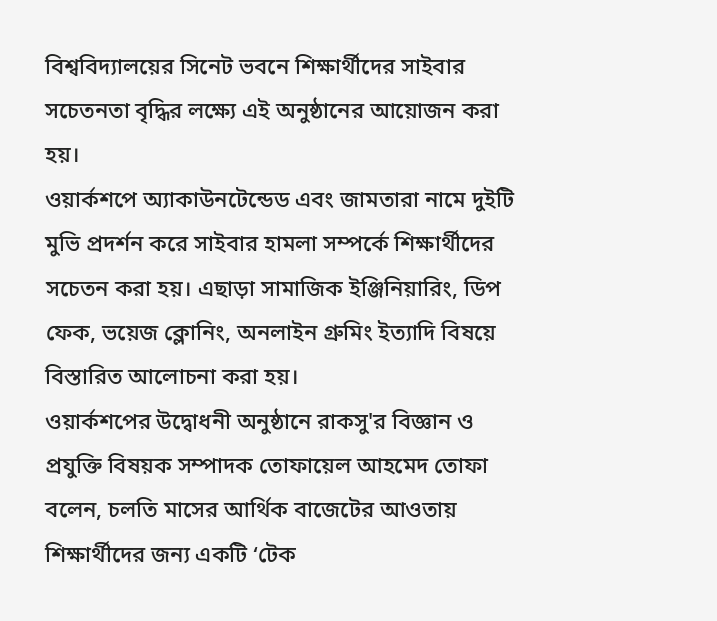বিশ্ববিদ্যালয়ের সিনেট ভবনে শিক্ষার্থীদের সাইবার সচেতনতা বৃদ্ধির লক্ষ্যে এই অনুষ্ঠানের আয়োজন করা হয়।
ওয়ার্কশপে অ্যাকাউনটেন্ডেড এবং জামতারা নামে দুইটি মুভি প্রদর্শন করে সাইবার হামলা সম্পর্কে শিক্ষার্থীদের সচেতন করা হয়। এছাড়া সামাজিক ইঞ্জিনিয়ারিং, ডিপ ফেক, ভয়েজ ক্লোনিং, অনলাইন গ্রুমিং ইত্যাদি বিষয়ে বিস্তারিত আলোচনা করা হয়।
ওয়ার্কশপের উদ্বোধনী অনুষ্ঠানে রাকসু'র বিজ্ঞান ও প্রযুক্তি বিষয়ক সম্পাদক তোফায়েল আহমেদ তোফা বলেন, চলতি মাসের আর্থিক বাজেটের আওতায় শিক্ষার্থীদের জন্য একটি ‘টেক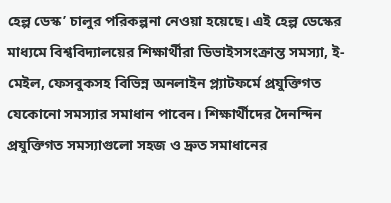হেল্প ডেস্ক’ চালুর পরিকল্পনা নেওয়া হয়েছে। এই হেল্প ডেস্কের মাধ্যমে বিশ্ববিদ্যালয়ের শিক্ষার্থীরা ডিভাইসসংক্রান্ত সমস্যা, ই-মেইল, ফেসবুকসহ বিভিন্ন অনলাইন প্ল্যাটফর্মে প্রযুক্তিগত যেকোনো সমস্যার সমাধান পাবেন। শিক্ষার্থীদের দৈনন্দিন প্রযুক্তিগত সমস্যাগুলো সহজ ও দ্রুত সমাধানের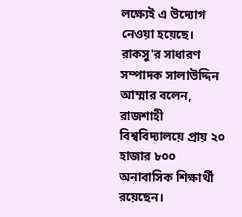লক্ষ্যেই এ উদ্যোগ নেওয়া হয়েছে।
রাকসু'র সাধারণ সম্পাদক সালাউদ্দিন আম্মার বলেন, রাজশাহী বিশ্ববিদ্যালয়ে প্রায় ২০ হাজার ৮০০ অনাবাসিক শিক্ষার্থী রয়েছেন।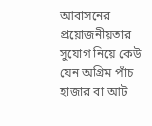আবাসনের প্রয়োজনীয়তার সুযোগ নিয়ে কেউ যেন অগ্রিম পাঁচ হাজার বা আট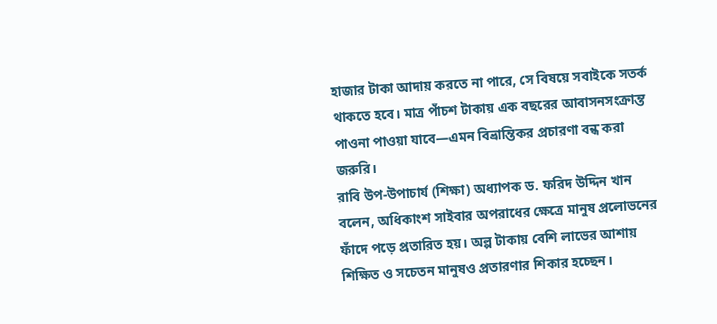হাজার টাকা আদায় করতে না পারে, সে বিষয়ে সবাইকে সতর্ক থাকতে হবে। মাত্র পাঁচশ টাকায় এক বছরের আবাসনসংক্রান্ত পাওনা পাওয়া যাবে—এমন বিভ্রান্তিকর প্রচারণা বন্ধ করা জরুরি।
রাবি উপ-উপাচার্য (শিক্ষা) অধ্যাপক ড. ফরিদ উদ্দিন খান বলেন, অধিকাংশ সাইবার অপরাধের ক্ষেত্রে মানুষ প্রলোভনের ফাঁদে পড়ে প্রতারিত হয়। অল্প টাকায় বেশি লাভের আশায় শিক্ষিত ও সচেতন মানুষও প্রতারণার শিকার হচ্ছেন।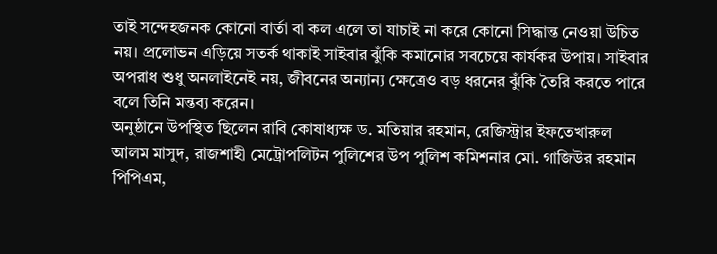তাই সন্দেহজনক কোনো বার্তা বা কল এলে তা যাচাই না করে কোনো সিদ্ধান্ত নেওয়া উচিত নয়। প্রলোভন এড়িয়ে সতর্ক থাকাই সাইবার ঝুঁকি কমানোর সবচেয়ে কার্যকর উপায়। সাইবার অপরাধ শুধু অনলাইনেই নয়, জীবনের অন্যান্য ক্ষেত্রেও বড় ধরনের ঝুঁকি তৈরি করতে পারে বলে তিনি মন্তব্য করেন।
অনুষ্ঠানে উপস্থিত ছিলেন রাবি কোষাধ্যক্ষ ড. মতিয়ার রহমান, রেজিস্ট্রার ইফতেখারুল আলম মাসুদ, রাজশাহী মেট্রোপলিটন পুলিশের উপ পুলিশ কমিশনার মো. গাজিউর রহমান পিপিএম,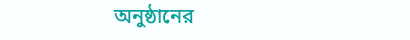অনুষ্ঠানের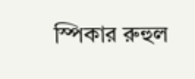স্পিকার রুহুল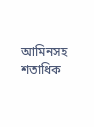আমিনসহ শতাধিক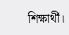শিক্ষার্থী।